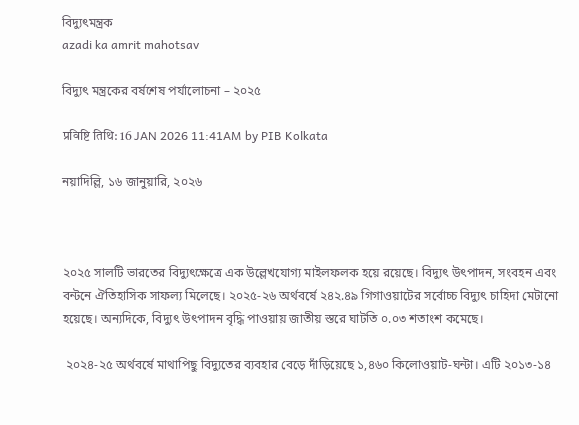বিদ্যুৎমন্ত্রক
azadi ka amrit mahotsav

বিদ্যুৎ মন্ত্রকের বর্ষশেষ পর্যালোচনা – ২০২৫

प्रविष्टि तिथि: 16 JAN 2026 11:41AM by PIB Kolkata

নয়াদিল্লি, ১৬ জানুয়ারি, ২০২৬



২০২৫ সালটি ভারতের বিদ্যুৎক্ষেত্রে এক উল্লেখযোগ্য মাইলফলক হয়ে রয়েছে। বিদ্যুৎ উৎপাদন, সংবহন এবং বন্টনে ঐতিহাসিক সাফল্য মিলেছে। ২০২৫-২৬ অর্থবর্ষে ২৪২.৪৯ গিগাওয়াটের সর্বোচ্চ বিদ্যুৎ চাহিদা মেটানো হয়েছে। অন্যদিকে, বিদ্যুৎ উৎপাদন বৃদ্ধি পাওয়ায় জাতীয় স্তরে ঘাটতি ০.০৩ শতাংশ কমেছে।

 ২০২৪-২৫ অর্থবর্ষে মাথাপিছু বিদ্যুতের ব্যবহার বেড়ে দাঁড়িয়েছে ১,৪৬০ কিলোওয়াট-ঘন্টা। এটি ২০১৩-১৪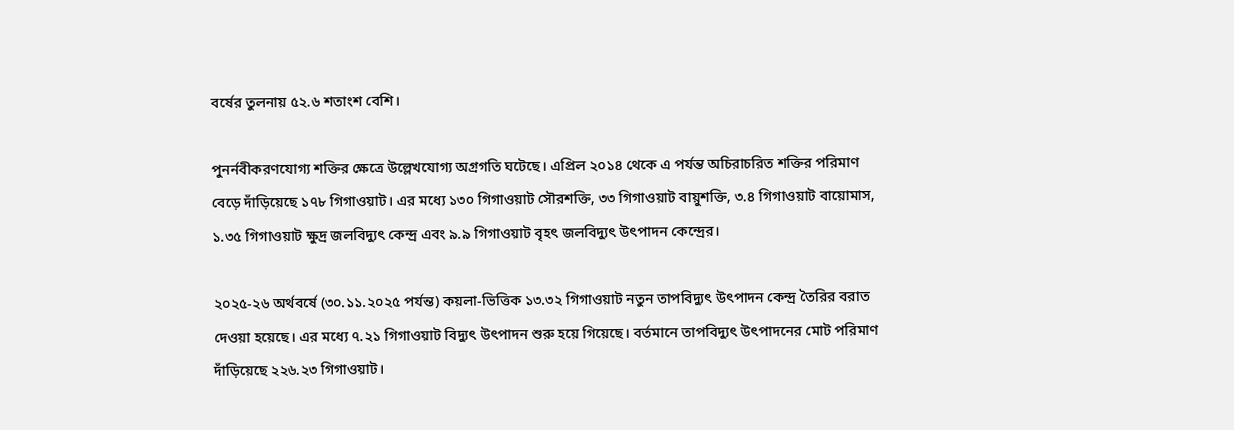বর্ষের তুলনায় ৫২.৬ শতাংশ বেশি।

পুনর্নবীকরণযোগ্য শক্তির ক্ষেত্রে উল্লেখযোগ্য অগ্রগতি ঘটেছে। এপ্রিল ২০১৪ থেকে এ পর্যন্ত অচিরাচরিত শক্তির পরিমাণ বেড়ে দাঁড়িয়েছে ১৭৮ গিগাওয়াট। এর মধ্যে ১৩০ গিগাওয়াট সৌরশক্তি, ৩৩ গিগাওয়াট বায়ুশক্তি, ৩.৪ গিগাওয়াট বায়োমাস, ১.৩৫ গিগাওয়াট ক্ষুদ্র জলবিদ্যুৎ কেন্দ্র এবং ৯.৯ গিগাওয়াট বৃহৎ জলবিদ্যুৎ উৎপাদন কেন্দ্রের।

২০২৫-২৬ অর্থবর্ষে (৩০.১১.২০২৫ পর্যন্ত) কয়লা-ভিত্তিক ১৩.৩২ গিগাওয়াট নতুন তাপবিদ্যুৎ উৎপাদন কেন্দ্র তৈরির বরাত দেওয়া হয়েছে। এর মধ্যে ৭.২১ গিগাওয়াট বিদ্যুৎ উৎপাদন শুরু হয়ে গিয়েছে। বর্তমানে তাপবিদ্যুৎ উৎপাদনের মোট পরিমাণ দাঁড়িয়েছে ২২৬.২৩ গিগাওয়াট।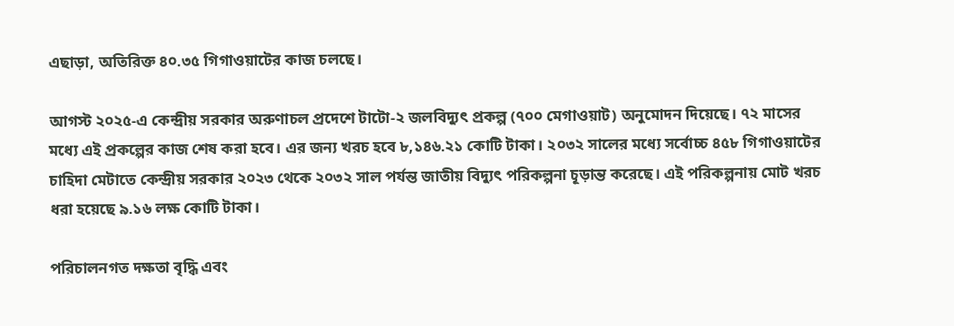এছাড়া, অতিরিক্ত ৪০.৩৫ গিগাওয়াটের কাজ চলছে।

আগস্ট ২০২৫-এ কেন্দ্রীয় সরকার অরুণাচল প্রদেশে টাটো-২ জলবিদ্যুৎ প্রকল্প (৭০০ মেগাওয়াট) অনুমোদন দিয়েছে। ৭২ মাসের মধ্যে এই প্রকল্পের কাজ শেষ করা হবে। এর জন্য খরচ হবে ৮,১৪৬.২১ কোটি টাকা। ২০৩২ সালের মধ্যে সর্বোচ্চ ৪৫৮ গিগাওয়াটের চাহিদা মেটাতে কেন্দ্রীয় সরকার ২০২৩ থেকে ২০৩২ সাল পর্যন্ত জাতীয় বিদ্যুৎ পরিকল্পনা চূড়ান্ত করেছে। এই পরিকল্পনায় মোট খরচ ধরা হয়েছে ৯.১৬ লক্ষ কোটি টাকা।

পরিচালনগত দক্ষতা বৃদ্ধি এবং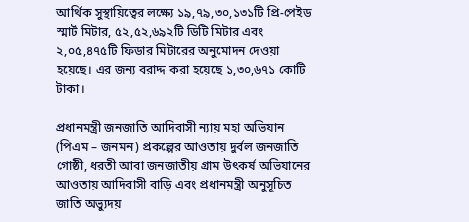আর্থিক সুস্থায়িত্বের লক্ষ্যে ১৯,৭৯,৩০,১৩১টি প্রি-পেইড স্মার্ট মিটার, ৫২,৫২,৬৯২টি ডিটি মিটার এবং ২,০৫,৪৭৫টি ফিডার মিটারের অনুমোদন দেওয়া হয়েছে। এর জন্য বরাদ্দ করা হয়েছে ১,৩০,৬৭১ কোটি টাকা।

প্রধানমন্ত্রী জনজাতি আদিবাসী ন্যায় মহা অভিযান (পিএম – জনমন) প্রকল্পের আওতায় দুর্বল জনজাতি গোষ্ঠী, ধরতী আবা জনজাতীয় গ্রাম উৎকর্ষ অভিযানের আওতায় আদিবাসী বাড়ি এবং প্রধানমন্ত্রী অনুসূচিত জাতি অভ্যুদয়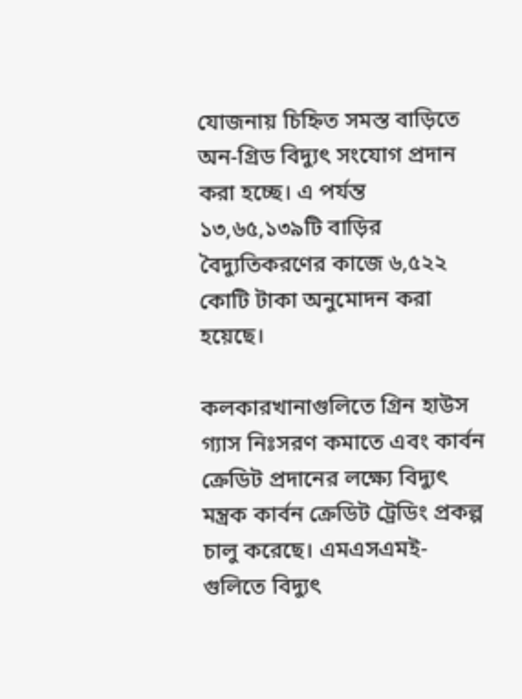যোজনায় চিহ্নিত সমস্ত বাড়িতে অন-গ্রিড বিদ্যুৎ সংযোগ প্রদান করা হচ্ছে। এ পর্যন্ত ১৩,৬৫,১৩৯টি বাড়ির বৈদ্যুতিকরণের কাজে ৬,৫২২ কোটি টাকা অনুমোদন করা হয়েছে।

কলকারখানাগুলিতে গ্রিন হাউস গ্যাস নিঃসরণ কমাতে এবং কার্বন ক্রেডিট প্রদানের লক্ষ্যে বিদ্যুৎ মন্ত্রক কার্বন ক্রেডিট ট্রেডিং প্রকল্প চালু করেছে। এমএসএমই-গুলিতে বিদ্যুৎ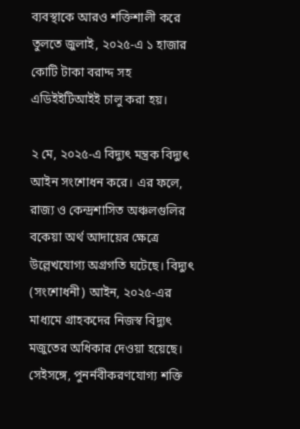ব্যবস্থাকে আরও শক্তিশালী করে তুলতে জুলাই, ২০২৫-এ ১ হাজার কোটি টাকা বরাদ্দ সহ এডিইইটিআইই চালু করা হয়।

২ মে, ২০২৫-এ বিদ্যুৎ মন্ত্রক বিদ্যুৎ আইন সংশোধন করে। এর ফলে, রাজ্য ও কেন্দ্রশাসিত অঞ্চলগুলির বকেয়া অর্থ আদায়ের ক্ষেত্রে উল্লেখযোগ্য অগ্রগতি ঘটেছে। বিদ্যুৎ (সংশোধনী) আইন, ২০২৫-এর মাধ্যমে গ্রাহকদের নিজস্ব বিদ্যুৎ মজুতের অধিকার দেওয়া হয়েছে। সেইসঙ্গে, পুনর্নবীকরণযোগ্য শক্তি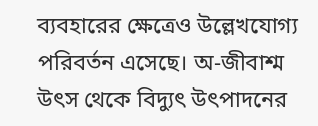ব্যবহারের ক্ষেত্রেও উল্লেখযোগ্য পরিবর্তন এসেছে। অ-জীবাশ্ম উৎস থেকে বিদ্যুৎ উৎপাদনের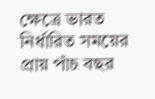ক্ষেত্রে ভারত নির্ধারিত সময়ের প্রায় পাঁচ বছর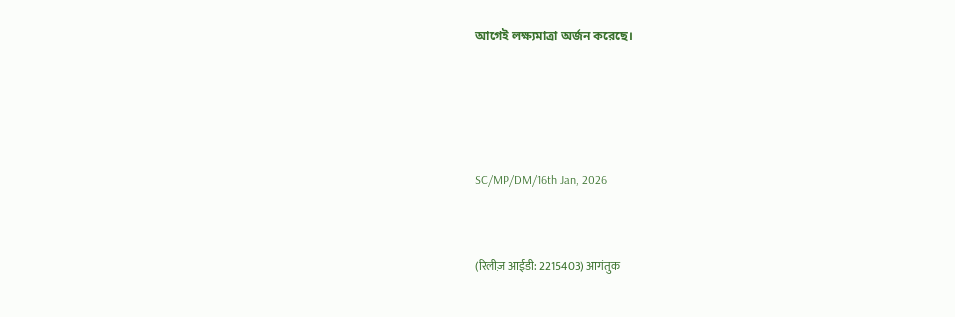আগেই লক্ষ্যমাত্রা অর্জন করেছে।




SC/MP/DM/16th Jan, 2026


(रिलीज़ आईडी: 2215403) आगंतुक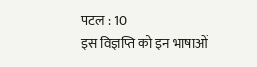पटल : 10
इस विज्ञप्ति को इन भाषाओं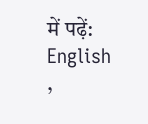में पढ़ें: English ,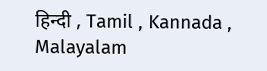हिन्दी , Tamil , Kannada , Malayalam